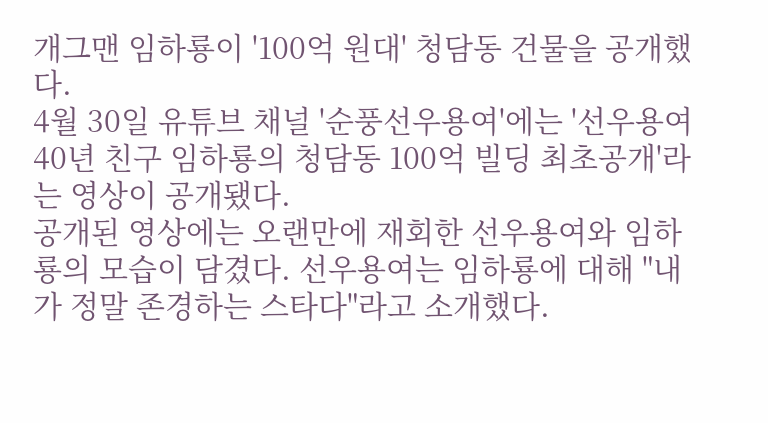개그맨 임하룡이 '100억 원대' 청담동 건물을 공개했다.
4월 30일 유튜브 채널 '순풍선우용여'에는 '선우용여 40년 친구 임하룡의 청담동 100억 빌딩 최초공개'라는 영상이 공개됐다.
공개된 영상에는 오랜만에 재회한 선우용여와 임하룡의 모습이 담겼다. 선우용여는 임하룡에 대해 "내가 정말 존경하는 스타다"라고 소개했다.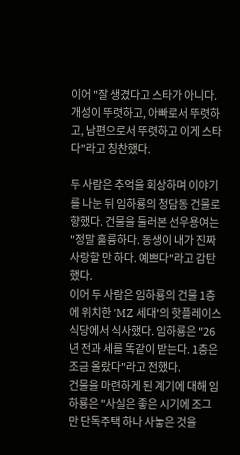이어 "잘 생겼다고 스타가 아니다. 개성이 뚜렷하고, 아빠로서 뚜렷하고, 남편으로서 뚜렷하고 이게 스타다"라고 칭찬했다.

두 사람은 추억을 회상하며 이야기를 나눈 뒤 임하룡의 청담동 건물로 향했다. 건물을 둘러본 선우용여는 "정말 훌륭하다. 동생이 내가 진짜 사랑할 만 하다. 예쁘다"라고 감탄했다.
이어 두 사람은 임하룡의 건물 1층에 위치한 'MZ 세대'의 핫플레이스 식당에서 식사했다. 임하룡은 "26년 전과 세를 똑같이 받는다. 1층은 조금 올랐다"라고 전했다.
건물을 마련하게 된 계기에 대해 임하룡은 "사실은 좋은 시기에 조그만 단독주택 하나 사놓은 것을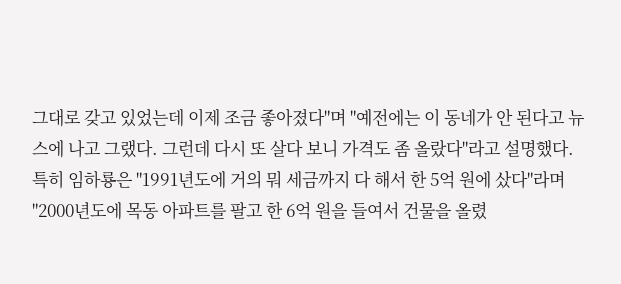그대로 갖고 있었는데 이제 조금 좋아졌다"며 "예전에는 이 동네가 안 된다고 뉴스에 나고 그랬다. 그런데 다시 또 살다 보니 가격도 좀 올랐다"라고 설명했다.
특히 임하룡은 "1991년도에 거의 뭐 세금까지 다 해서 한 5억 원에 샀다"라며 "2000년도에 목동 아파트를 팔고 한 6억 원을 들여서 건물을 올렸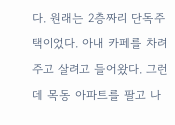다. 원래는 2층짜리 단독주택이었다. 아내 카페를 차려주고 살려고 들어왔다. 그런데 목동 아파트를 팔고 나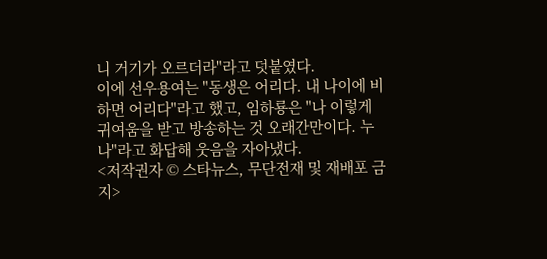니 거기가 오르더라"라고 덧붙였다.
이에 선우용여는 "동생은 어리다. 내 나이에 비하면 어리다"라고 했고, 임하룡은 "나 이렇게 귀여움을 받고 방송하는 것 오래간만이다. 누나"라고 화답해 웃음을 자아냈다.
<저작권자 © 스타뉴스, 무단전재 및 재배포 금지>